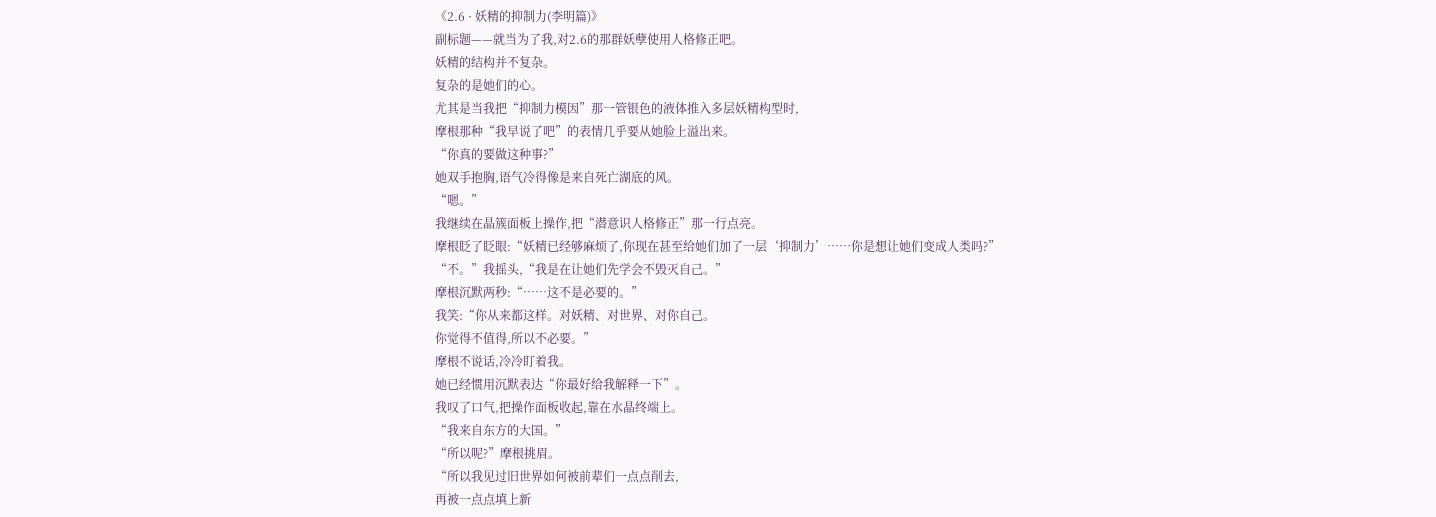《2.6 · 妖精的抑制力(李明篇)》
副标题——就当为了我,对2.6的那群妖孽使用人格修正吧。
妖精的结构并不复杂。
复杂的是她们的心。
尤其是当我把“抑制力模因”那一管银色的液体推入多层妖精构型时,
摩根那种“我早说了吧”的表情几乎要从她脸上溢出来。
“你真的要做这种事?”
她双手抱胸,语气冷得像是来自死亡湖底的风。
“嗯。”
我继续在晶簇面板上操作,把“潜意识人格修正”那一行点亮。
摩根眨了眨眼:“妖精已经够麻烦了,你现在甚至给她们加了一层‘抑制力’……你是想让她们变成人类吗?”
“不。”我摇头,“我是在让她们先学会不毁灭自己。”
摩根沉默两秒:“……这不是必要的。”
我笑:“你从来都这样。对妖精、对世界、对你自己。
你觉得不值得,所以不必要。”
摩根不说话,冷冷盯着我。
她已经惯用沉默表达“你最好给我解释一下”。
我叹了口气,把操作面板收起,靠在水晶终端上。
“我来自东方的大国。”
“所以呢?”摩根挑眉。
“所以我见过旧世界如何被前辈们一点点削去,
再被一点点填上新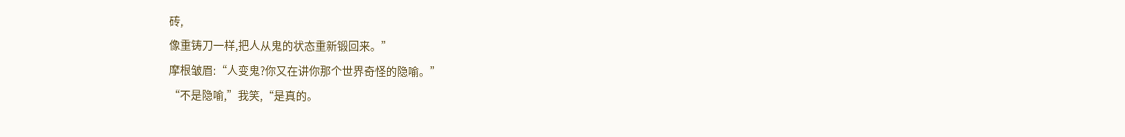砖,
像重铸刀一样,把人从鬼的状态重新锻回来。”
摩根皱眉:“人变鬼?你又在讲你那个世界奇怪的隐喻。”
“不是隐喻,”我笑,“是真的。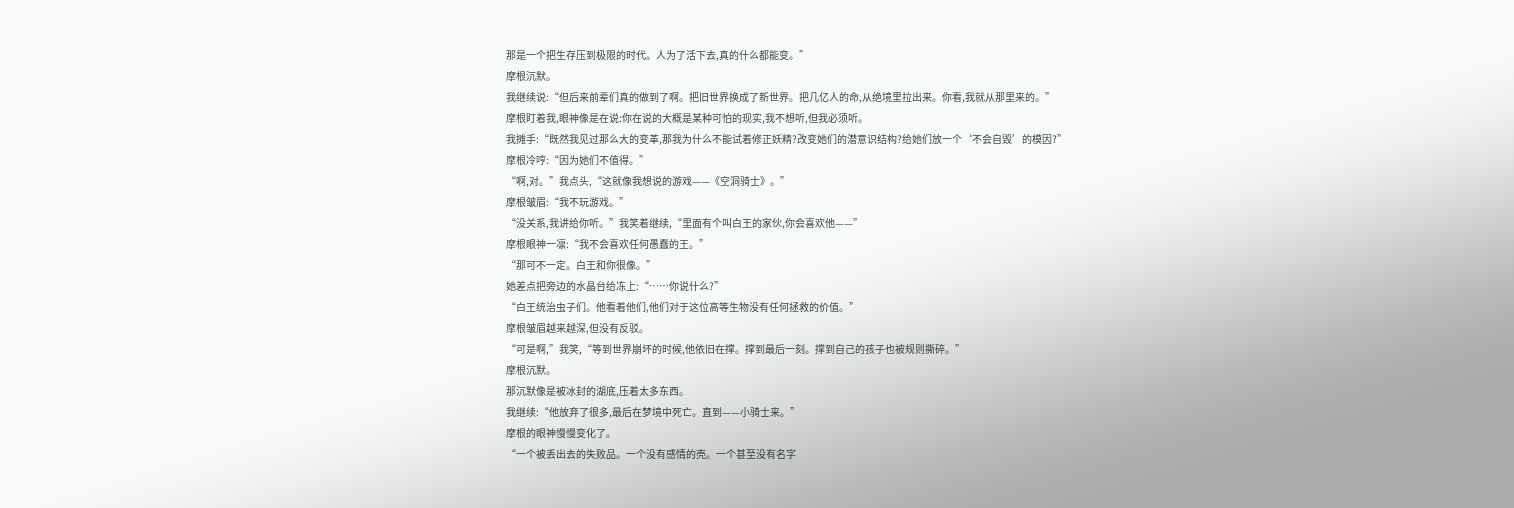那是一个把生存压到极限的时代。人为了活下去,真的什么都能变。”
摩根沉默。
我继续说:“但后来前辈们真的做到了啊。把旧世界换成了新世界。把几亿人的命,从绝境里拉出来。你看,我就从那里来的。”
摩根盯着我,眼神像是在说:你在说的大概是某种可怕的现实,我不想听,但我必须听。
我摊手:“既然我见过那么大的变革,那我为什么不能试着修正妖精?改变她们的潜意识结构?给她们放一个‘不会自毁’的模因?”
摩根冷哼:“因为她们不值得。”
“啊,对。”我点头,“这就像我想说的游戏——《空洞骑士》。”
摩根皱眉:“我不玩游戏。”
“没关系,我讲给你听。”我笑着继续,“里面有个叫白王的家伙,你会喜欢他——”
摩根眼神一凛:“我不会喜欢任何愚蠢的王。”
“那可不一定。白王和你很像。”
她差点把旁边的水晶台给冻上:“……你说什么?”
“白王统治虫子们。他看着他们,他们对于这位高等生物没有任何拯救的价值。”
摩根皱眉越来越深,但没有反驳。
“可是啊,”我笑,“等到世界崩坏的时候,他依旧在撑。撑到最后一刻。撑到自己的孩子也被规则撕碎。”
摩根沉默。
那沉默像是被冰封的湖底,压着太多东西。
我继续:“他放弃了很多,最后在梦境中死亡。直到——小骑士来。”
摩根的眼神慢慢变化了。
“一个被丢出去的失败品。一个没有感情的壳。一个甚至没有名字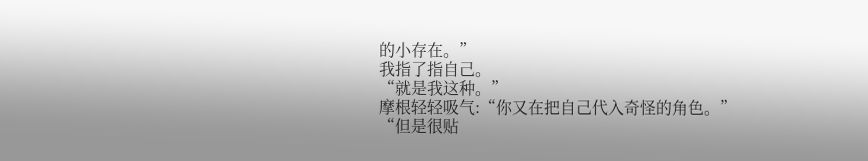的小存在。”
我指了指自己。
“就是我这种。”
摩根轻轻吸气:“你又在把自己代入奇怪的角色。”
“但是很贴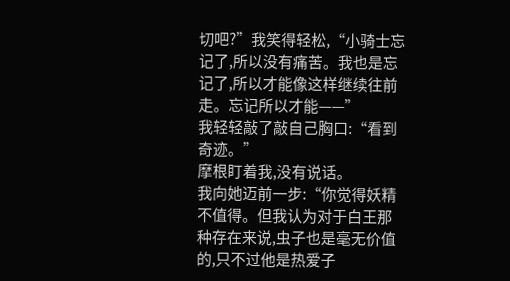切吧?”我笑得轻松,“小骑士忘记了,所以没有痛苦。我也是忘记了,所以才能像这样继续往前走。忘记所以才能——”
我轻轻敲了敲自己胸口:“看到奇迹。”
摩根盯着我,没有说话。
我向她迈前一步:“你觉得妖精不值得。但我认为对于白王那种存在来说,虫子也是毫无价值的,只不过他是热爱子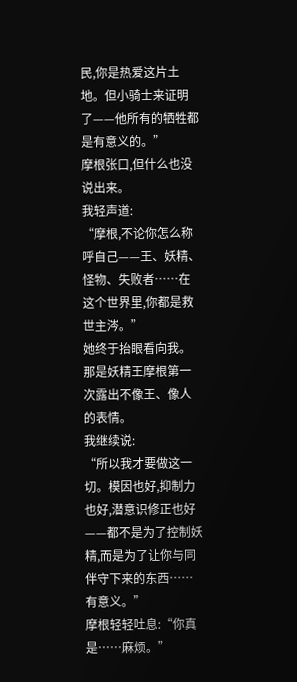民,你是热爱这片土地。但小骑士来证明了——他所有的牺牲都是有意义的。”
摩根张口,但什么也没说出来。
我轻声道:
“摩根,不论你怎么称呼自己——王、妖精、怪物、失败者……在这个世界里,你都是救世主涔。”
她终于抬眼看向我。
那是妖精王摩根第一次露出不像王、像人的表情。
我继续说:
“所以我才要做这一切。模因也好,抑制力也好,潜意识修正也好——都不是为了控制妖精,而是为了让你与同伴守下来的东西……有意义。”
摩根轻轻吐息:“你真是……麻烦。”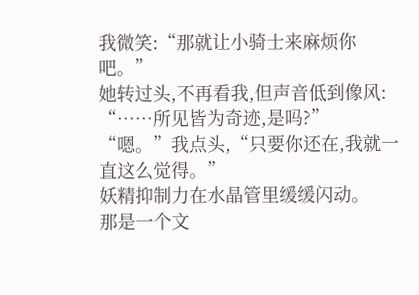我微笑:“那就让小骑士来麻烦你吧。”
她转过头,不再看我,但声音低到像风:
“……所见皆为奇迹,是吗?”
“嗯。”我点头,“只要你还在,我就一直这么觉得。”
妖精抑制力在水晶管里缓缓闪动。
那是一个文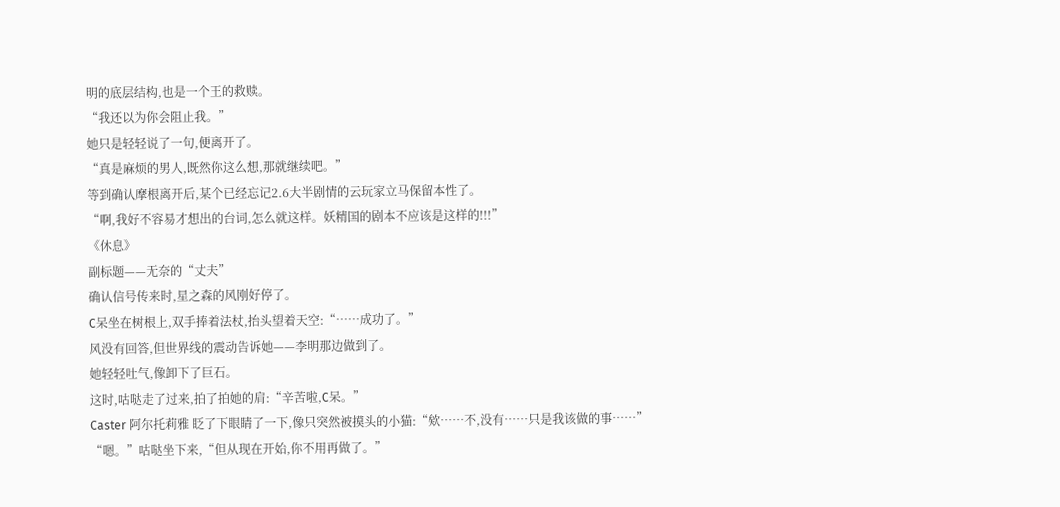明的底层结构,也是一个王的救赎。
“我还以为你会阻止我。”
她只是轻轻说了一句,便离开了。
“真是麻烦的男人,既然你这么想,那就继续吧。”
等到确认摩根离开后,某个已经忘记2.6大半剧情的云玩家立马保留本性了。
“啊,我好不容易才想出的台词,怎么就这样。妖精国的剧本不应该是这样的!!!”
《休息》
副标题——无奈的“丈夫”
确认信号传来时,星之森的风刚好停了。
C呆坐在树根上,双手捧着法杖,抬头望着天空:“……成功了。”
风没有回答,但世界线的震动告诉她——李明那边做到了。
她轻轻吐气,像卸下了巨石。
这时,咕哒走了过来,拍了拍她的肩:“辛苦啦,C呆。”
Caster 阿尔托莉雅 眨了下眼睛了一下,像只突然被摸头的小猫:“欸……不,没有……只是我该做的事……”
“嗯。”咕哒坐下来,“但从现在开始,你不用再做了。”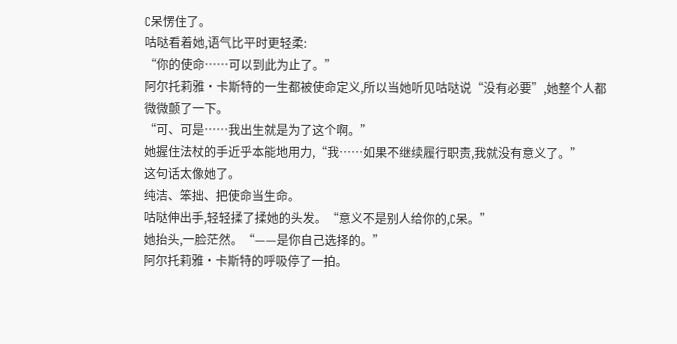C呆愣住了。
咕哒看着她,语气比平时更轻柔:
“你的使命……可以到此为止了。”
阿尔托莉雅·卡斯特的一生都被使命定义,所以当她听见咕哒说“没有必要”,她整个人都微微颤了一下。
“可、可是……我出生就是为了这个啊。”
她握住法杖的手近乎本能地用力,“我……如果不继续履行职责,我就没有意义了。”
这句话太像她了。
纯洁、笨拙、把使命当生命。
咕哒伸出手,轻轻揉了揉她的头发。“意义不是别人给你的,C呆。”
她抬头,一脸茫然。“——是你自己选择的。”
阿尔托莉雅·卡斯特的呼吸停了一拍。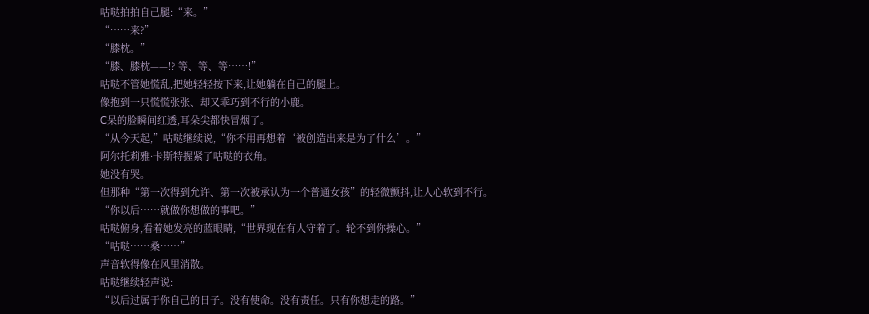咕哒拍拍自己腿:“来。”
“……来?”
“膝枕。”
“膝、膝枕——!? 等、等、等……!”
咕哒不管她慌乱,把她轻轻按下来,让她躺在自己的腿上。
像抱到一只慌慌张张、却又乖巧到不行的小鹿。
C呆的脸瞬间红透,耳朵尖都快冒烟了。
“从今天起,”咕哒继续说,“你不用再想着‘被创造出来是为了什么’。”
阿尔托莉雅·卡斯特握紧了咕哒的衣角。
她没有哭。
但那种“第一次得到允许、第一次被承认为一个普通女孩”的轻微颤抖,让人心软到不行。
“你以后……就做你想做的事吧。”
咕哒俯身,看着她发亮的蓝眼睛,“世界现在有人守着了。轮不到你操心。”
“咕哒……桑……”
声音软得像在风里消散。
咕哒继续轻声说:
“以后过属于你自己的日子。没有使命。没有责任。只有你想走的路。”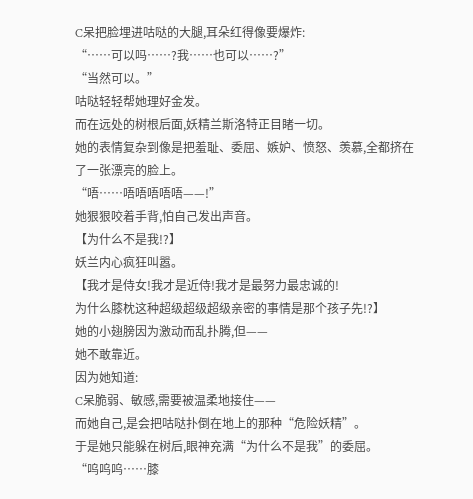C呆把脸埋进咕哒的大腿,耳朵红得像要爆炸:
“……可以吗……?我……也可以……?”
“当然可以。”
咕哒轻轻帮她理好金发。
而在远处的树根后面,妖精兰斯洛特正目睹一切。
她的表情复杂到像是把羞耻、委屈、嫉妒、愤怒、羡慕,全都挤在了一张漂亮的脸上。
“唔……唔唔唔唔唔——!”
她狠狠咬着手背,怕自己发出声音。
【为什么不是我!?】
妖兰内心疯狂叫嚣。
【我才是侍女!我才是近侍!我才是最努力最忠诚的!
为什么膝枕这种超级超级超级亲密的事情是那个孩子先!?】
她的小翅膀因为激动而乱扑腾,但——
她不敢靠近。
因为她知道:
C呆脆弱、敏感,需要被温柔地接住——
而她自己,是会把咕哒扑倒在地上的那种“危险妖精”。
于是她只能躲在树后,眼神充满“为什么不是我”的委屈。
“呜呜呜……膝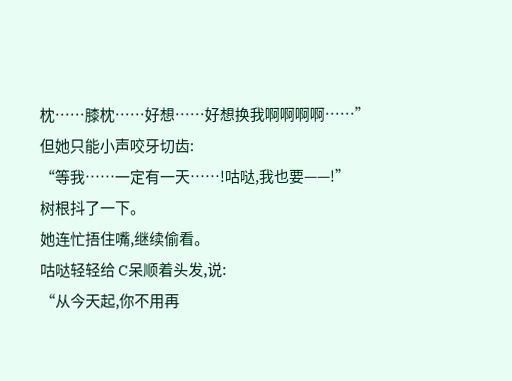枕……膝枕……好想……好想换我啊啊啊啊……”
但她只能小声咬牙切齿:
“等我……一定有一天……!咕哒,我也要——!”
树根抖了一下。
她连忙捂住嘴,继续偷看。
咕哒轻轻给 C呆顺着头发,说:
“从今天起,你不用再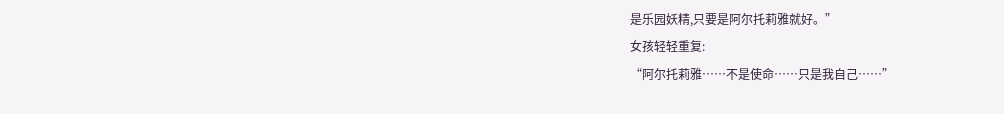是乐园妖精,只要是阿尔托莉雅就好。”
女孩轻轻重复:
“阿尔托莉雅……不是使命……只是我自己……”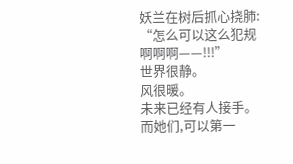妖兰在树后抓心挠肺:
“怎么可以这么犯规啊啊啊——!!!”
世界很静。
风很暖。
未来已经有人接手。
而她们,可以第一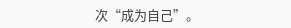次“成为自己”。